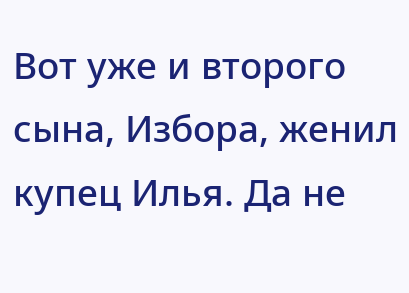Вот уже и второго сына, Избора, женил купец Илья. Да не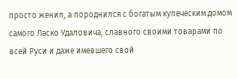просто женил, а породнился с богатым купеческим домом самого Ласко Удаловича, славного своими товарами по всей Руси и даже имевшего свой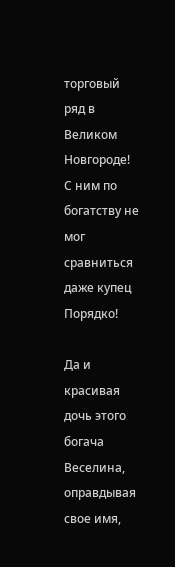торговый ряд в Великом Новгороде! С ним по богатству не мог сравниться даже купец Порядко!

Да и красивая дочь этого богача Веселина, оправдывая свое имя,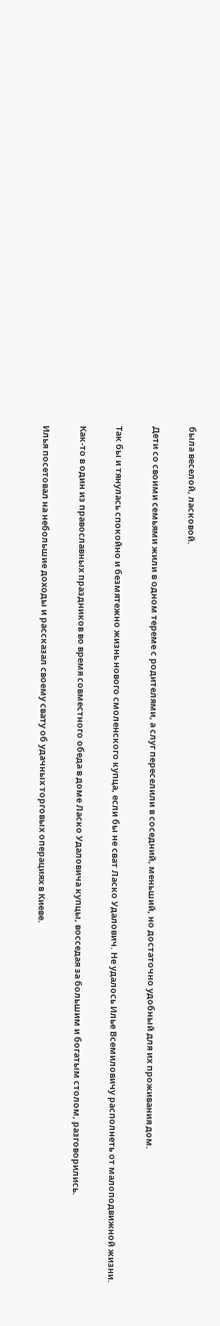была веселой, ласковой.

Дети со своими семьями жили в одном тереме с родителями, а слуг переселили в соседний, меньший, но достаточно удобный для их проживания дом.

Так бы и тянулась спокойно и безмятежно жизнь нового смоленского купца, если бы не сват Ласко Удалович. Не удалось Илье Всемиловичу располнеть от малоподвижной жизни.

Как-то в один из православных праздников во время совместного обеда в доме Ласко Удаловича купцы, восседая за большим и богатым столом, разговорились.

Илья посетовал на небольшие доходы и рассказал своему свату об удачных торговых операциях в Киеве.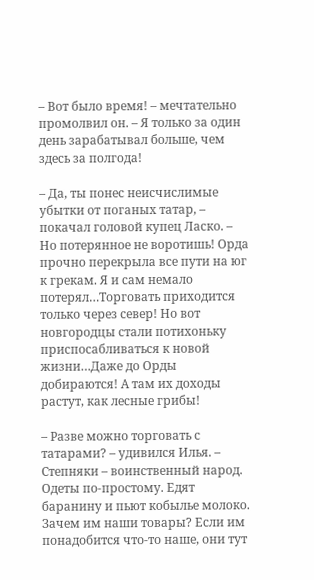– Вот было время! – мечтательно промолвил он. – Я только за один день зарабатывал больше, чем здесь за полгода!

– Да, ты понес неисчислимые убытки от поганых татар, – покачал головой купец Ласко. – Но потерянное не воротишь! Орда прочно перекрыла все пути на юг к грекам. Я и сам немало потерял…Торговать приходится только через север! Но вот новгородцы стали потихоньку приспосабливаться к новой жизни…Даже до Орды добираются! А там их доходы растут, как лесные грибы!

– Разве можно торговать с татарами? – удивился Илья. – Степняки – воинственный народ. Одеты по-простому. Едят баранину и пьют кобылье молоко. Зачем им наши товары? Если им понадобится что-то наше, они тут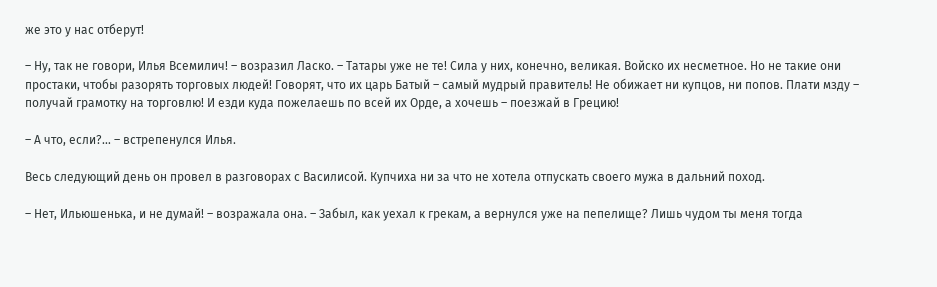же это у нас отберут!

– Ну, так не говори, Илья Всемилич! – возразил Ласко. – Татары уже не те! Сила у них, конечно, великая. Войско их несметное. Но не такие они простаки, чтобы разорять торговых людей! Говорят, что их царь Батый – самый мудрый правитель! Не обижает ни купцов, ни попов. Плати мзду – получай грамотку на торговлю! И езди куда пожелаешь по всей их Орде, а хочешь – поезжай в Грецию!

– А что, если?… – встрепенулся Илья.

Весь следующий день он провел в разговорах с Василисой. Купчиха ни за что не хотела отпускать своего мужа в дальний поход.

– Нет, Ильюшенька, и не думай! – возражала она. – Забыл, как уехал к грекам, а вернулся уже на пепелище? Лишь чудом ты меня тогда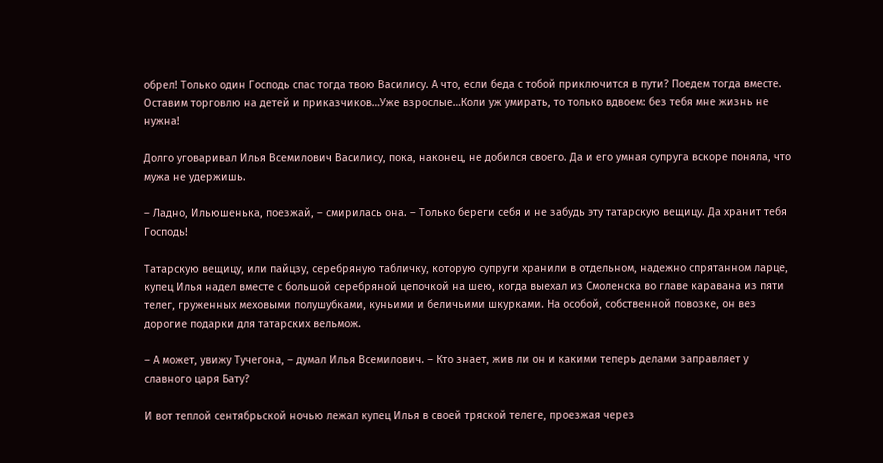обрел! Только один Господь спас тогда твою Василису. А что, если беда с тобой приключится в пути? Поедем тогда вместе. Оставим торговлю на детей и приказчиков…Уже взрослые…Коли уж умирать, то только вдвоем: без тебя мне жизнь не нужна!

Долго уговаривал Илья Всемилович Василису, пока, наконец, не добился своего. Да и его умная супруга вскоре поняла, что мужа не удержишь.

– Ладно, Ильюшенька, поезжай, – смирилась она. – Только береги себя и не забудь эту татарскую вещицу. Да хранит тебя Господь!

Татарскую вещицу, или пайцзу, серебряную табличку, которую супруги хранили в отдельном, надежно спрятанном ларце, купец Илья надел вместе с большой серебряной цепочкой на шею, когда выехал из Смоленска во главе каравана из пяти телег, груженных меховыми полушубками, куньими и беличьими шкурками. На особой, собственной повозке, он вез дорогие подарки для татарских вельмож.

– А может, увижу Тучегона, – думал Илья Всемилович. – Кто знает, жив ли он и какими теперь делами заправляет у славного царя Бату?

И вот теплой сентябрьской ночью лежал купец Илья в своей тряской телеге, проезжая через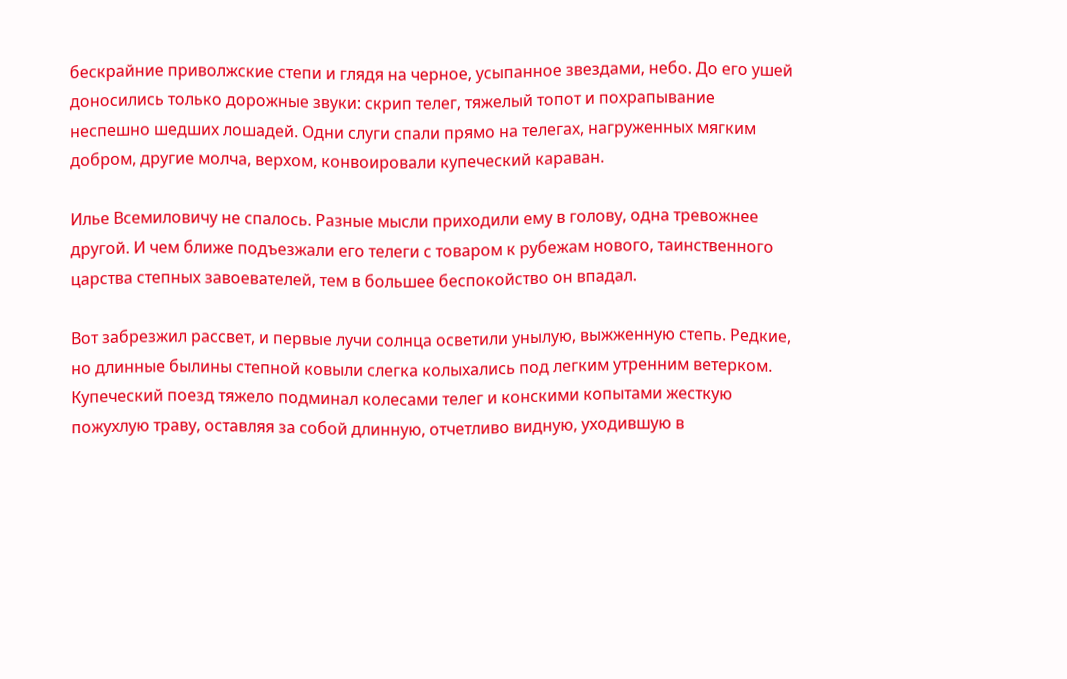бескрайние приволжские степи и глядя на черное, усыпанное звездами, небо. До его ушей доносились только дорожные звуки: скрип телег, тяжелый топот и похрапывание неспешно шедших лошадей. Одни слуги спали прямо на телегах, нагруженных мягким добром, другие молча, верхом, конвоировали купеческий караван.

Илье Всемиловичу не спалось. Разные мысли приходили ему в голову, одна тревожнее другой. И чем ближе подъезжали его телеги с товаром к рубежам нового, таинственного царства степных завоевателей, тем в большее беспокойство он впадал.

Вот забрезжил рассвет, и первые лучи солнца осветили унылую, выжженную степь. Редкие, но длинные былины степной ковыли слегка колыхались под легким утренним ветерком. Купеческий поезд тяжело подминал колесами телег и конскими копытами жесткую пожухлую траву, оставляя за собой длинную, отчетливо видную, уходившую в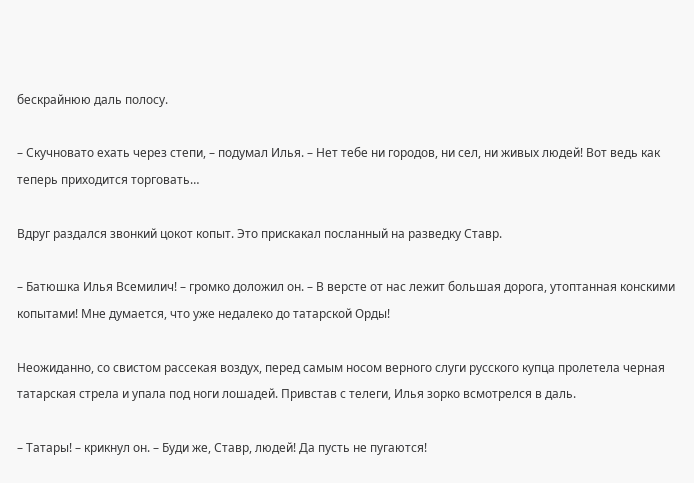бескрайнюю даль полосу.

– Скучновато ехать через степи, – подумал Илья. – Нет тебе ни городов, ни сел, ни живых людей! Вот ведь как теперь приходится торговать…

Вдруг раздался звонкий цокот копыт. Это прискакал посланный на разведку Ставр.

– Батюшка Илья Всемилич! – громко доложил он. – В версте от нас лежит большая дорога, утоптанная конскими копытами! Мне думается, что уже недалеко до татарской Орды!

Неожиданно, со свистом рассекая воздух, перед самым носом верного слуги русского купца пролетела черная татарская стрела и упала под ноги лошадей. Привстав с телеги, Илья зорко всмотрелся в даль.

– Татары! – крикнул он. – Буди же, Ставр, людей! Да пусть не пугаются!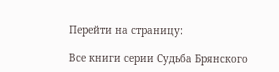Перейти на страницу:

Все книги серии Судьба Брянского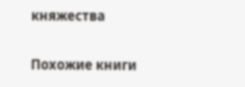княжества

Похожие книги